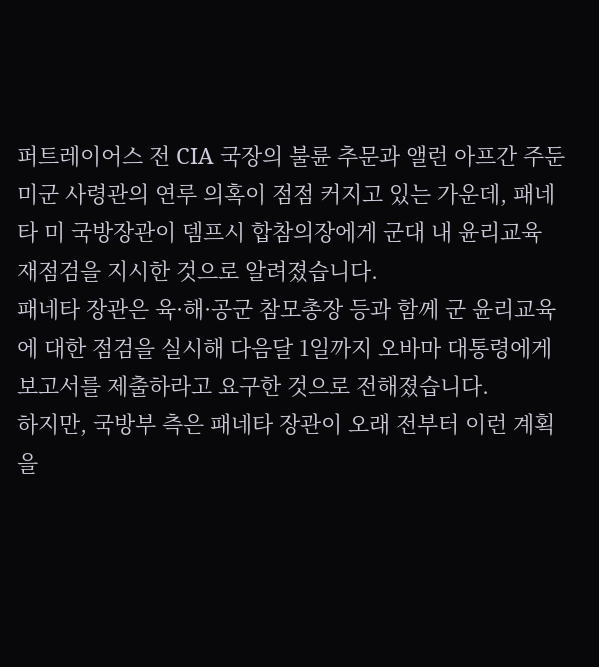퍼트레이어스 전 CIA 국장의 불륜 추문과 앨런 아프간 주둔 미군 사령관의 연루 의혹이 점점 커지고 있는 가운데, 패네타 미 국방장관이 뎀프시 합참의장에게 군대 내 윤리교육 재점검을 지시한 것으로 알려졌습니다.
패네타 장관은 육·해·공군 참모총장 등과 함께 군 윤리교육에 대한 점검을 실시해 다음달 1일까지 오바마 대통령에게 보고서를 제출하라고 요구한 것으로 전해졌습니다.
하지만, 국방부 측은 패네타 장관이 오래 전부터 이런 계획을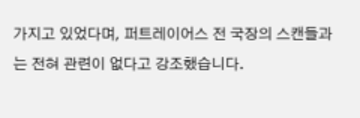가지고 있었다며, 퍼트레이어스 전 국장의 스캔들과는 전혀 관련이 없다고 강조했습니다.